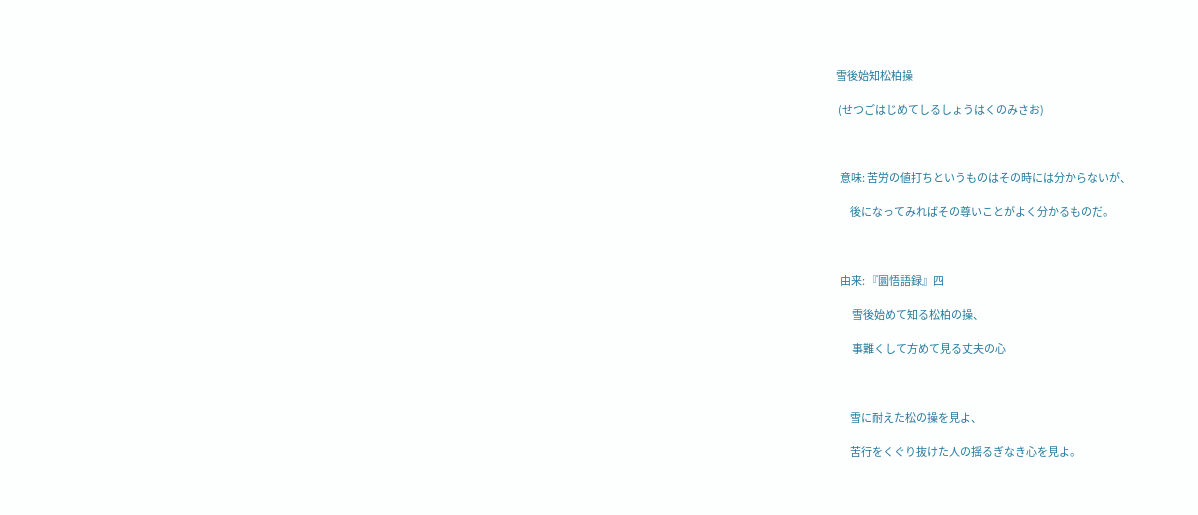雪後始知松柏操

 (せつごはじめてしるしょうはくのみさお)



  意味: 苦労の値打ちというものはその時には分からないが、

       後になってみればその尊いことがよく分かるものだ。



  由来: 『圜悟語録』四

        雪後始めて知る松柏の操、

        事難くして方めて見る丈夫の心



       雪に耐えた松の操を見よ、

       苦行をくぐり抜けた人の揺るぎなき心を見よ。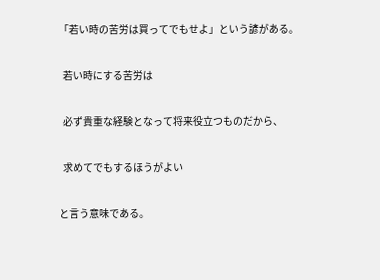「若い時の苦労は買ってでもせよ」という諺がある。

  若い時にする苦労は

  必ず貴重な経験となって将来役立つものだから、

  求めてでもするほうがよい

と言う意味である。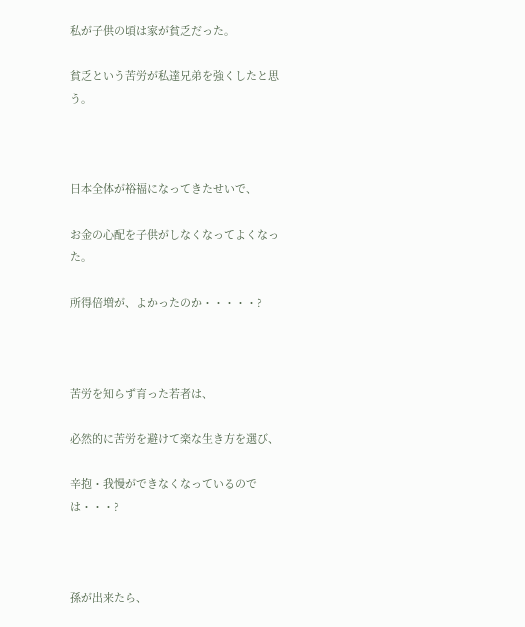私が子供の頃は家が貧乏だった。

貧乏という苦労が私達兄弟を強くしたと思う。



日本全体が裕福になってきたせいで、

お金の心配を子供がしなくなってよくなった。

所得倍増が、よかったのか・・・・・?



苦労を知らず育った若者は、

必然的に苦労を避けて楽な生き方を選び、

辛抱・我慢ができなくなっているのでは・・・?



孫が出来たら、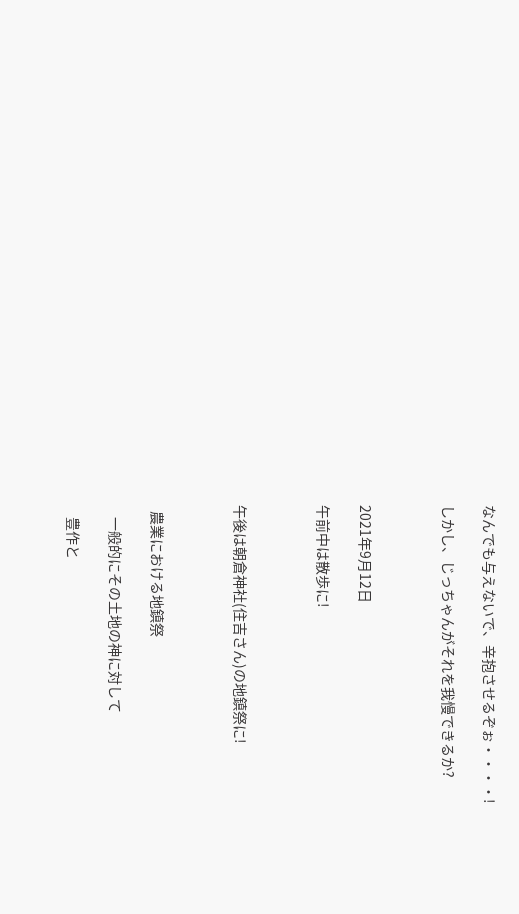なんでも与えないで、辛抱させるぞぉ・・・・!

しかし、じっちゃんがそれを我慢できるか?



2021年9月12日

午前中は散歩に!



午後は朝倉神社(住吉さん)の地鎮祭に!



  農業における地鎮祭

    一般的にその土地の神に対して

    豊作と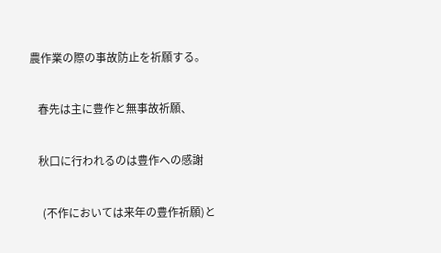農作業の際の事故防止を祈願する。

    春先は主に豊作と無事故祈願、

    秋口に行われるのは豊作への感謝

      (不作においては来年の豊作祈願)と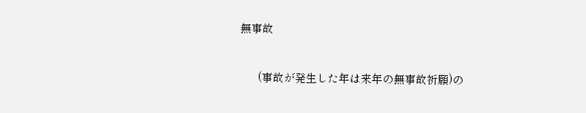無事故

      (事故が発生した年は来年の無事故祈願)の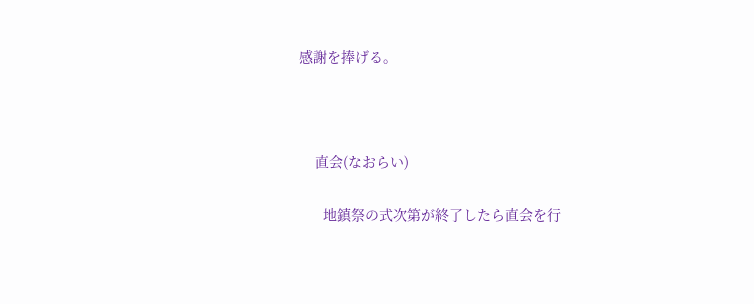感謝を捧げる。



    直会(なおらい)

      地鎮祭の式次第が終了したら直会を行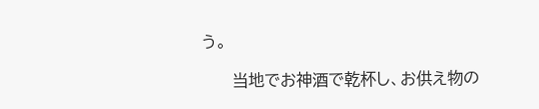う。

      当地でお神酒で乾杯し、お供え物の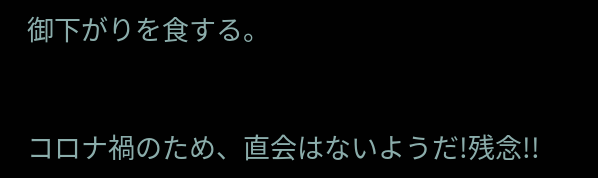御下がりを食する。



コロナ禍のため、直会はないようだ!残念!!